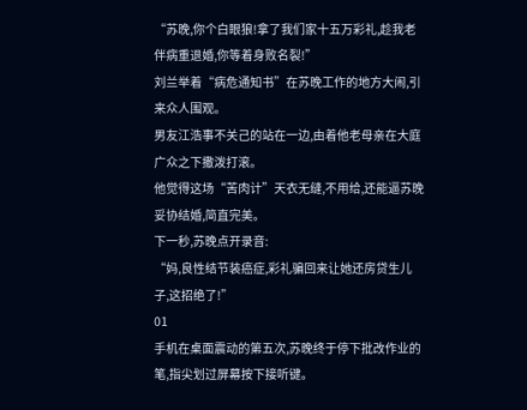“苏晚,你个白眼狼!拿了我们家十五万彩礼,趁我老伴病重退婚,你等着身败名裂!”
刘兰举着“病危通知书”在苏晚工作的地方大闹,引来众人围观。
男友江浩事不关己的站在一边,由着他老母亲在大庭广众之下撒泼打滚。
他觉得这场“苦肉计”天衣无缝,不用给,还能逼苏晚妥协结婚,简直完美。
下一秒,苏晚点开录音:
“妈,良性结节装癌症,彩礼骗回来让她还房贷生儿子,这招绝了!”
01
手机在桌面震动的第五次,苏晚终于停下批改作业的笔,指尖划过屏幕按下接听键。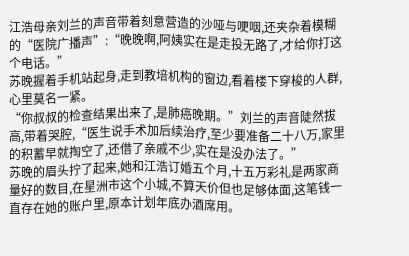江浩母亲刘兰的声音带着刻意营造的沙哑与哽咽,还夹杂着模糊的“医院广播声”:“晚晚啊,阿姨实在是走投无路了,才给你打这个电话。”
苏晚握着手机站起身,走到教培机构的窗边,看着楼下穿梭的人群,心里莫名一紧。
“你叔叔的检查结果出来了,是肺癌晚期。”刘兰的声音陡然拔高,带着哭腔,“医生说手术加后续治疗,至少要准备二十八万,家里的积蓄早就掏空了,还借了亲戚不少,实在是没办法了。”
苏晚的眉头拧了起来,她和江浩订婚五个月,十五万彩礼是两家商量好的数目,在星洲市这个小城,不算天价但也足够体面,这笔钱一直存在她的账户里,原本计划年底办酒席用。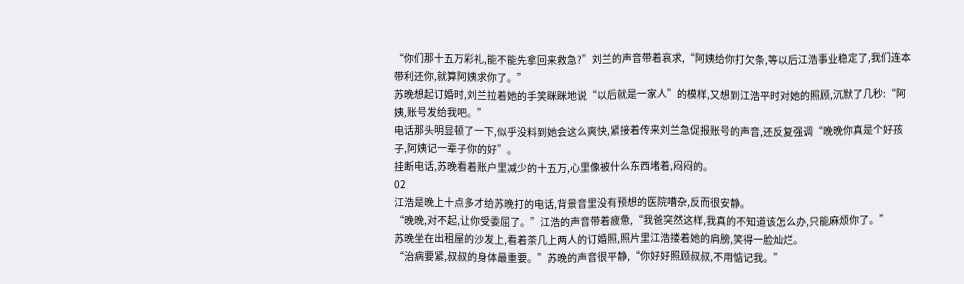“你们那十五万彩礼,能不能先拿回来救急?”刘兰的声音带着哀求,“阿姨给你打欠条,等以后江浩事业稳定了,我们连本带利还你,就算阿姨求你了。”
苏晚想起订婚时,刘兰拉着她的手笑眯眯地说“以后就是一家人”的模样,又想到江浩平时对她的照顾,沉默了几秒:“阿姨,账号发给我吧。”
电话那头明显顿了一下,似乎没料到她会这么爽快,紧接着传来刘兰急促报账号的声音,还反复强调“晚晚你真是个好孩子,阿姨记一辈子你的好”。
挂断电话,苏晚看着账户里减少的十五万,心里像被什么东西堵着,闷闷的。
02
江浩是晚上十点多才给苏晚打的电话,背景音里没有预想的医院嘈杂,反而很安静。
“晚晚,对不起,让你受委屈了。”江浩的声音带着疲惫,“我爸突然这样,我真的不知道该怎么办,只能麻烦你了。”
苏晚坐在出租屋的沙发上,看着茶几上两人的订婚照,照片里江浩搂着她的肩膀,笑得一脸灿烂。
“治病要紧,叔叔的身体最重要。”苏晚的声音很平静,“你好好照顾叔叔,不用惦记我。”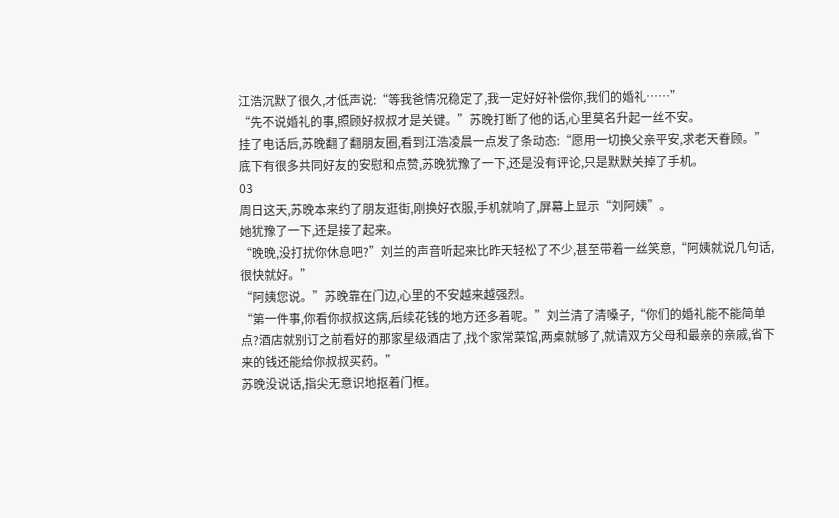江浩沉默了很久,才低声说:“等我爸情况稳定了,我一定好好补偿你,我们的婚礼……”
“先不说婚礼的事,照顾好叔叔才是关键。”苏晚打断了他的话,心里莫名升起一丝不安。
挂了电话后,苏晚翻了翻朋友圈,看到江浩凌晨一点发了条动态:“愿用一切换父亲平安,求老天眷顾。”
底下有很多共同好友的安慰和点赞,苏晚犹豫了一下,还是没有评论,只是默默关掉了手机。
03
周日这天,苏晚本来约了朋友逛街,刚换好衣服,手机就响了,屏幕上显示“刘阿姨”。
她犹豫了一下,还是接了起来。
“晚晚,没打扰你休息吧?”刘兰的声音听起来比昨天轻松了不少,甚至带着一丝笑意,“阿姨就说几句话,很快就好。”
“阿姨您说。”苏晚靠在门边,心里的不安越来越强烈。
“第一件事,你看你叔叔这病,后续花钱的地方还多着呢。”刘兰清了清嗓子,“你们的婚礼能不能简单点?酒店就别订之前看好的那家星级酒店了,找个家常菜馆,两桌就够了,就请双方父母和最亲的亲戚,省下来的钱还能给你叔叔买药。”
苏晚没说话,指尖无意识地抠着门框。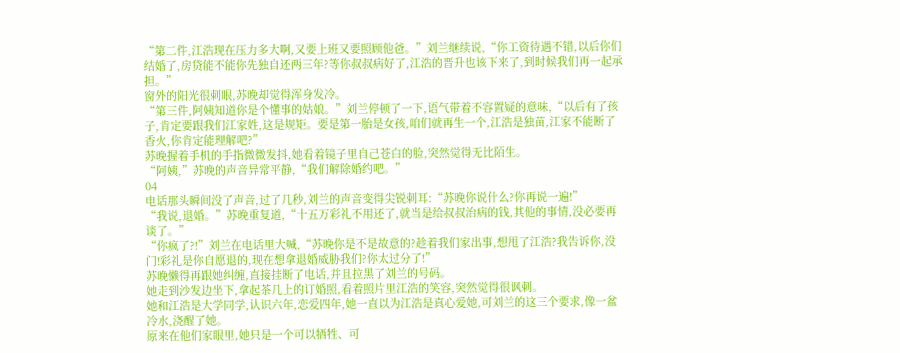“第二件,江浩现在压力多大啊,又要上班又要照顾他爸。”刘兰继续说,“你工资待遇不错,以后你们结婚了,房贷能不能你先独自还两三年?等你叔叔病好了,江浩的晋升也该下来了,到时候我们再一起承担。”
窗外的阳光很刺眼,苏晚却觉得浑身发冷。
“第三件,阿姨知道你是个懂事的姑娘。”刘兰停顿了一下,语气带着不容置疑的意味,“以后有了孩子,肯定要跟我们江家姓,这是规矩。要是第一胎是女孩,咱们就再生一个,江浩是独苗,江家不能断了香火,你肯定能理解吧?”
苏晚握着手机的手指微微发抖,她看着镜子里自己苍白的脸,突然觉得无比陌生。
“阿姨,”苏晚的声音异常平静,“我们解除婚约吧。”
04
电话那头瞬间没了声音,过了几秒,刘兰的声音变得尖锐刺耳:“苏晚你说什么?你再说一遍!”
“我说,退婚。”苏晚重复道,“十五万彩礼不用还了,就当是给叔叔治病的钱,其他的事情,没必要再谈了。”
“你疯了?!”刘兰在电话里大喊,“苏晚你是不是故意的?趁着我们家出事,想甩了江浩?我告诉你,没门!彩礼是你自愿退的,现在想拿退婚威胁我们?你太过分了!”
苏晚懒得再跟她纠缠,直接挂断了电话,并且拉黑了刘兰的号码。
她走到沙发边坐下,拿起茶几上的订婚照,看着照片里江浩的笑容,突然觉得很讽刺。
她和江浩是大学同学,认识六年,恋爱四年,她一直以为江浩是真心爱她,可刘兰的这三个要求,像一盆冷水,浇醒了她。
原来在他们家眼里,她只是一个可以牺牲、可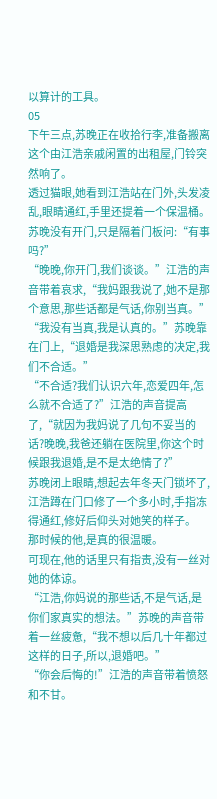以算计的工具。
05
下午三点,苏晚正在收拾行李,准备搬离这个由江浩亲戚闲置的出租屋,门铃突然响了。
透过猫眼,她看到江浩站在门外,头发凌乱,眼睛通红,手里还提着一个保温桶。
苏晚没有开门,只是隔着门板问:“有事吗?”
“晚晚,你开门,我们谈谈。”江浩的声音带着哀求,“我妈跟我说了,她不是那个意思,那些话都是气话,你别当真。”
“我没有当真,我是认真的。”苏晚靠在门上,“退婚是我深思熟虑的决定,我们不合适。”
“不合适?我们认识六年,恋爱四年,怎么就不合适了?”江浩的声音提高了,“就因为我妈说了几句不妥当的话?晚晚,我爸还躺在医院里,你这个时候跟我退婚,是不是太绝情了?”
苏晚闭上眼睛,想起去年冬天门锁坏了,江浩蹲在门口修了一个多小时,手指冻得通红,修好后仰头对她笑的样子。
那时候的他,是真的很温暖。
可现在,他的话里只有指责,没有一丝对她的体谅。
“江浩,你妈说的那些话,不是气话,是你们家真实的想法。”苏晚的声音带着一丝疲惫,“我不想以后几十年都过这样的日子,所以,退婚吧。”
“你会后悔的!”江浩的声音带着愤怒和不甘。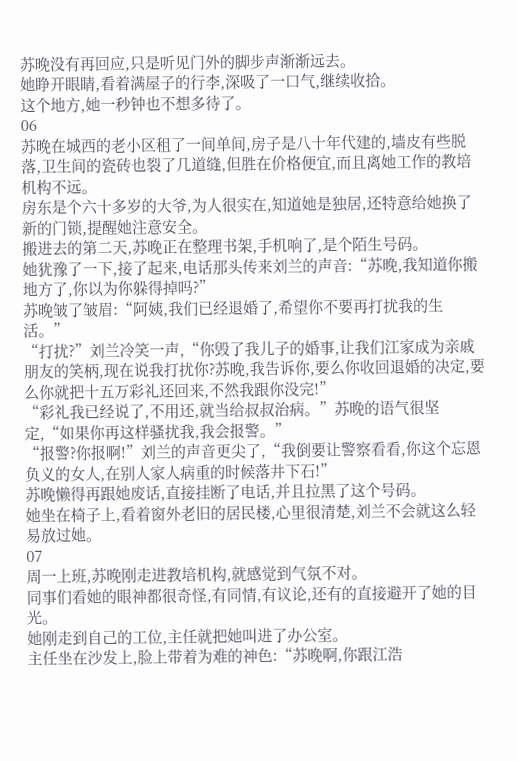苏晚没有再回应,只是听见门外的脚步声渐渐远去。
她睁开眼睛,看着满屋子的行李,深吸了一口气,继续收拾。
这个地方,她一秒钟也不想多待了。
06
苏晚在城西的老小区租了一间单间,房子是八十年代建的,墙皮有些脱落,卫生间的瓷砖也裂了几道缝,但胜在价格便宜,而且离她工作的教培机构不远。
房东是个六十多岁的大爷,为人很实在,知道她是独居,还特意给她换了新的门锁,提醒她注意安全。
搬进去的第二天,苏晚正在整理书架,手机响了,是个陌生号码。
她犹豫了一下,接了起来,电话那头传来刘兰的声音:“苏晚,我知道你搬地方了,你以为你躲得掉吗?”
苏晚皱了皱眉:“阿姨,我们已经退婚了,希望你不要再打扰我的生活。”
“打扰?”刘兰冷笑一声,“你毁了我儿子的婚事,让我们江家成为亲戚朋友的笑柄,现在说我打扰你?苏晚,我告诉你,要么你收回退婚的决定,要么你就把十五万彩礼还回来,不然我跟你没完!”
“彩礼我已经说了,不用还,就当给叔叔治病。”苏晚的语气很坚定,“如果你再这样骚扰我,我会报警。”
“报警?你报啊!”刘兰的声音更尖了,“我倒要让警察看看,你这个忘恩负义的女人,在别人家人病重的时候落井下石!”
苏晚懒得再跟她废话,直接挂断了电话,并且拉黑了这个号码。
她坐在椅子上,看着窗外老旧的居民楼,心里很清楚,刘兰不会就这么轻易放过她。
07
周一上班,苏晚刚走进教培机构,就感觉到气氛不对。
同事们看她的眼神都很奇怪,有同情,有议论,还有的直接避开了她的目光。
她刚走到自己的工位,主任就把她叫进了办公室。
主任坐在沙发上,脸上带着为难的神色:“苏晚啊,你跟江浩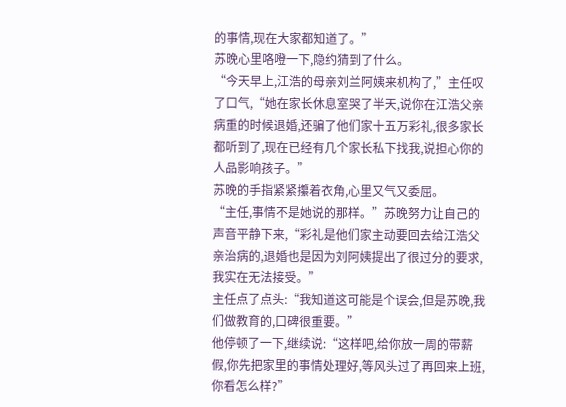的事情,现在大家都知道了。”
苏晚心里咯噔一下,隐约猜到了什么。
“今天早上,江浩的母亲刘兰阿姨来机构了,”主任叹了口气,“她在家长休息室哭了半天,说你在江浩父亲病重的时候退婚,还骗了他们家十五万彩礼,很多家长都听到了,现在已经有几个家长私下找我,说担心你的人品影响孩子。”
苏晚的手指紧紧攥着衣角,心里又气又委屈。
“主任,事情不是她说的那样。”苏晚努力让自己的声音平静下来,“彩礼是他们家主动要回去给江浩父亲治病的,退婚也是因为刘阿姨提出了很过分的要求,我实在无法接受。”
主任点了点头:“我知道这可能是个误会,但是苏晚,我们做教育的,口碑很重要。”
他停顿了一下,继续说:“这样吧,给你放一周的带薪假,你先把家里的事情处理好,等风头过了再回来上班,你看怎么样?”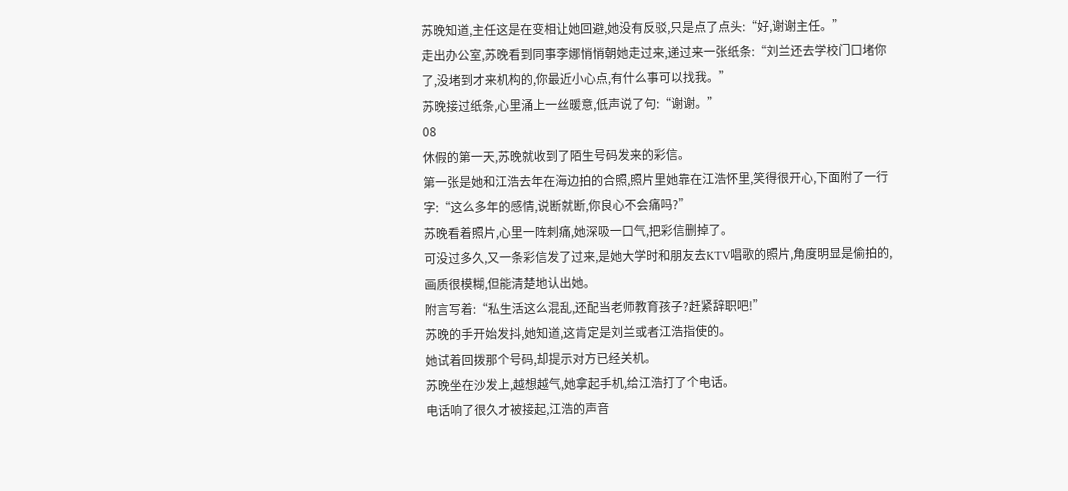苏晚知道,主任这是在变相让她回避,她没有反驳,只是点了点头:“好,谢谢主任。”
走出办公室,苏晚看到同事李娜悄悄朝她走过来,递过来一张纸条:“刘兰还去学校门口堵你了,没堵到才来机构的,你最近小心点,有什么事可以找我。”
苏晚接过纸条,心里涌上一丝暖意,低声说了句:“谢谢。”
08
休假的第一天,苏晚就收到了陌生号码发来的彩信。
第一张是她和江浩去年在海边拍的合照,照片里她靠在江浩怀里,笑得很开心,下面附了一行字:“这么多年的感情,说断就断,你良心不会痛吗?”
苏晚看着照片,心里一阵刺痛,她深吸一口气,把彩信删掉了。
可没过多久,又一条彩信发了过来,是她大学时和朋友去KTV唱歌的照片,角度明显是偷拍的,画质很模糊,但能清楚地认出她。
附言写着:“私生活这么混乱,还配当老师教育孩子?赶紧辞职吧!”
苏晚的手开始发抖,她知道,这肯定是刘兰或者江浩指使的。
她试着回拨那个号码,却提示对方已经关机。
苏晚坐在沙发上,越想越气,她拿起手机,给江浩打了个电话。
电话响了很久才被接起,江浩的声音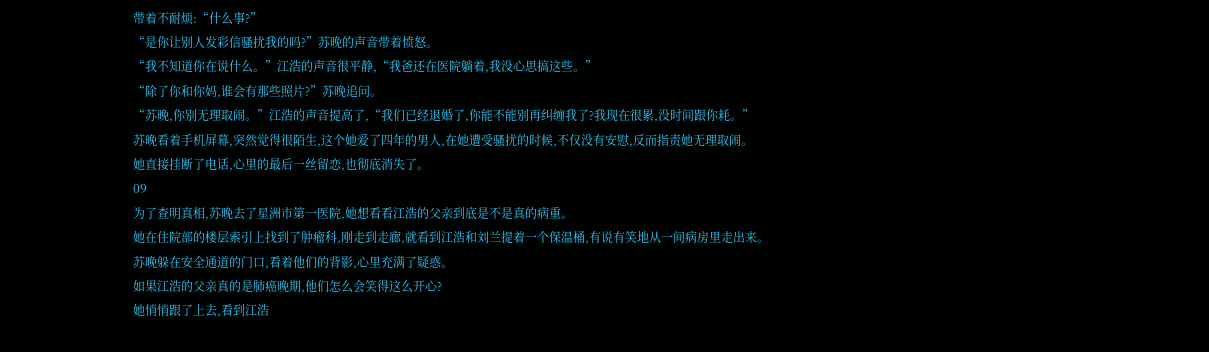带着不耐烦:“什么事?”
“是你让别人发彩信骚扰我的吗?”苏晚的声音带着愤怒。
“我不知道你在说什么。”江浩的声音很平静,“我爸还在医院躺着,我没心思搞这些。”
“除了你和你妈,谁会有那些照片?”苏晚追问。
“苏晚,你别无理取闹。”江浩的声音提高了,“我们已经退婚了,你能不能别再纠缠我了?我现在很累,没时间跟你耗。”
苏晚看着手机屏幕,突然觉得很陌生,这个她爱了四年的男人,在她遭受骚扰的时候,不仅没有安慰,反而指责她无理取闹。
她直接挂断了电话,心里的最后一丝留恋,也彻底消失了。
09
为了查明真相,苏晚去了星洲市第一医院,她想看看江浩的父亲到底是不是真的病重。
她在住院部的楼层索引上找到了肿瘤科,刚走到走廊,就看到江浩和刘兰提着一个保温桶,有说有笑地从一间病房里走出来。
苏晚躲在安全通道的门口,看着他们的背影,心里充满了疑惑。
如果江浩的父亲真的是肺癌晚期,他们怎么会笑得这么开心?
她悄悄跟了上去,看到江浩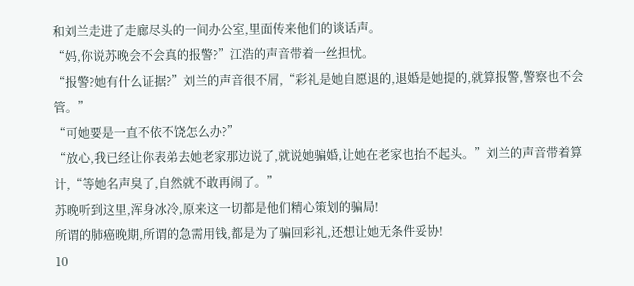和刘兰走进了走廊尽头的一间办公室,里面传来他们的谈话声。
“妈,你说苏晚会不会真的报警?”江浩的声音带着一丝担忧。
“报警?她有什么证据?”刘兰的声音很不屑,“彩礼是她自愿退的,退婚是她提的,就算报警,警察也不会管。”
“可她要是一直不依不饶怎么办?”
“放心,我已经让你表弟去她老家那边说了,就说她骗婚,让她在老家也抬不起头。”刘兰的声音带着算计,“等她名声臭了,自然就不敢再闹了。”
苏晚听到这里,浑身冰冷,原来这一切都是他们精心策划的骗局!
所谓的肺癌晚期,所谓的急需用钱,都是为了骗回彩礼,还想让她无条件妥协!
10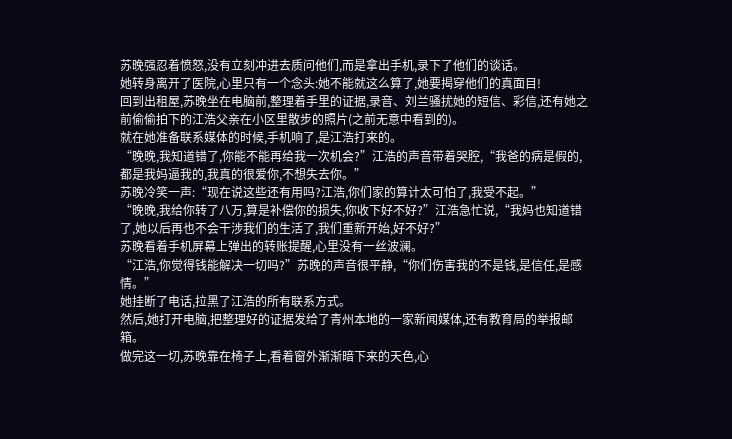苏晚强忍着愤怒,没有立刻冲进去质问他们,而是拿出手机,录下了他们的谈话。
她转身离开了医院,心里只有一个念头:她不能就这么算了,她要揭穿他们的真面目!
回到出租屋,苏晚坐在电脑前,整理着手里的证据,录音、刘兰骚扰她的短信、彩信,还有她之前偷偷拍下的江浩父亲在小区里散步的照片(之前无意中看到的)。
就在她准备联系媒体的时候,手机响了,是江浩打来的。
“晚晚,我知道错了,你能不能再给我一次机会?”江浩的声音带着哭腔,“我爸的病是假的,都是我妈逼我的,我真的很爱你,不想失去你。”
苏晚冷笑一声:“现在说这些还有用吗?江浩,你们家的算计太可怕了,我受不起。”
“晚晚,我给你转了八万,算是补偿你的损失,你收下好不好?”江浩急忙说,“我妈也知道错了,她以后再也不会干涉我们的生活了,我们重新开始,好不好?”
苏晚看着手机屏幕上弹出的转账提醒,心里没有一丝波澜。
“江浩,你觉得钱能解决一切吗?”苏晚的声音很平静,“你们伤害我的不是钱,是信任,是感情。”
她挂断了电话,拉黑了江浩的所有联系方式。
然后,她打开电脑,把整理好的证据发给了青州本地的一家新闻媒体,还有教育局的举报邮箱。
做完这一切,苏晚靠在椅子上,看着窗外渐渐暗下来的天色,心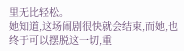里无比轻松。
她知道,这场闹剧很快就会结束,而她,也终于可以摆脱这一切,重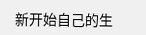新开始自己的生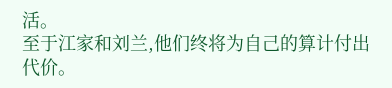活。
至于江家和刘兰,他们终将为自己的算计付出代价。